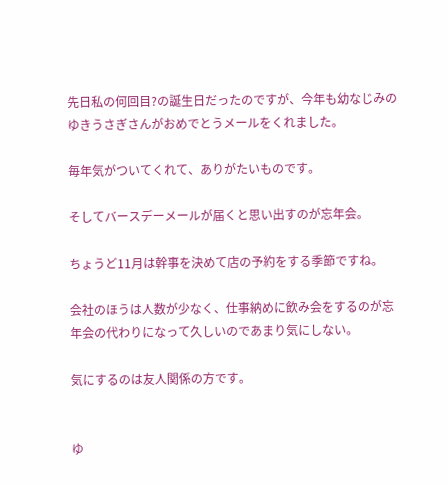先日私の何回目?の誕生日だったのですが、今年も幼なじみのゆきうさぎさんがおめでとうメールをくれました。

毎年気がついてくれて、ありがたいものです。

そしてバースデーメールが届くと思い出すのが忘年会。

ちょうど11月は幹事を決めて店の予約をする季節ですね。

会社のほうは人数が少なく、仕事納めに飲み会をするのが忘年会の代わりになって久しいのであまり気にしない。

気にするのは友人関係の方です。


ゆ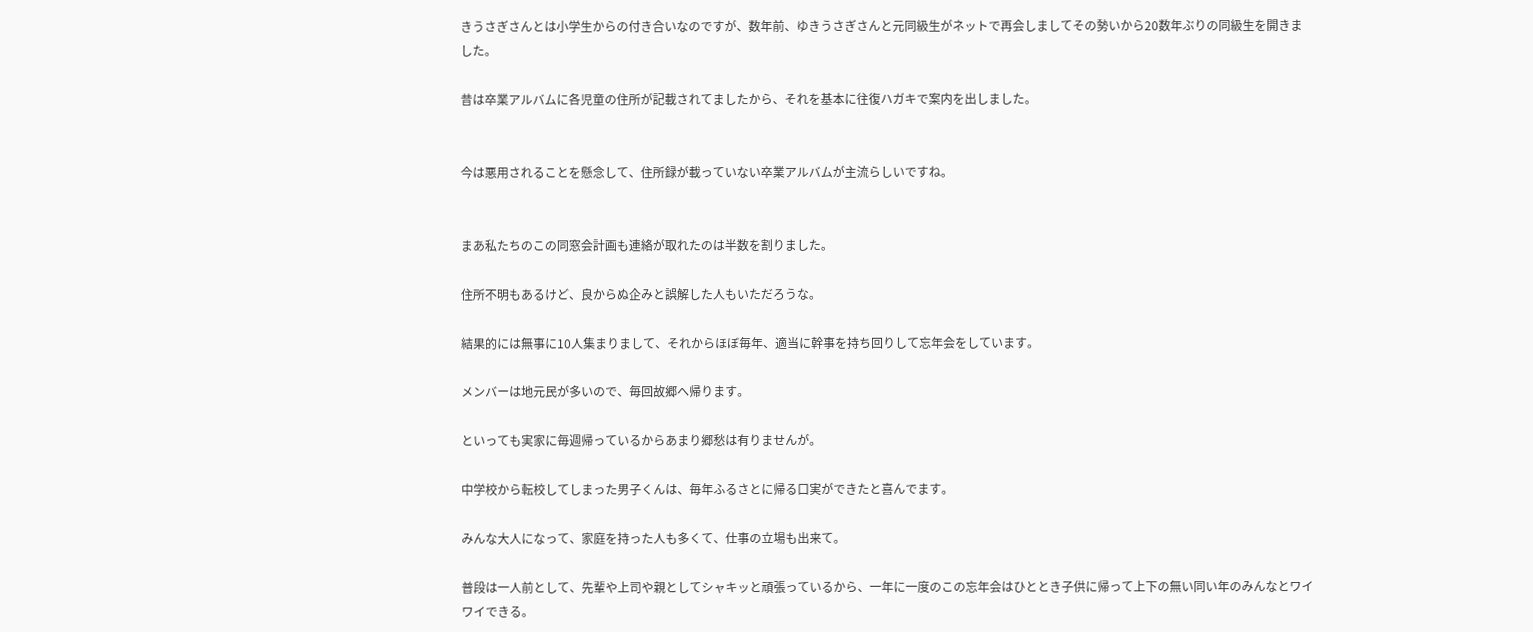きうさぎさんとは小学生からの付き合いなのですが、数年前、ゆきうさぎさんと元同級生がネットで再会しましてその勢いから20数年ぶりの同級生を開きました。

昔は卒業アルバムに各児童の住所が記載されてましたから、それを基本に往復ハガキで案内を出しました。


今は悪用されることを懸念して、住所録が載っていない卒業アルバムが主流らしいですね。


まあ私たちのこの同窓会計画も連絡が取れたのは半数を割りました。

住所不明もあるけど、良からぬ企みと誤解した人もいただろうな。

結果的には無事に10人集まりまして、それからほぼ毎年、適当に幹事を持ち回りして忘年会をしています。

メンバーは地元民が多いので、毎回故郷へ帰ります。

といっても実家に毎週帰っているからあまり郷愁は有りませんが。

中学校から転校してしまった男子くんは、毎年ふるさとに帰る口実ができたと喜んでます。

みんな大人になって、家庭を持った人も多くて、仕事の立場も出来て。

普段は一人前として、先輩や上司や親としてシャキッと頑張っているから、一年に一度のこの忘年会はひととき子供に帰って上下の無い同い年のみんなとワイワイできる。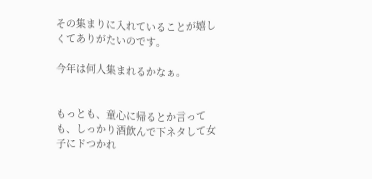その集まりに入れていることが嬉しくてありがたいのです。

今年は何人集まれるかなぁ。


もっとも、童心に帰るとか言っても、しっかり酒飲んで下ネタして女子にドつかれ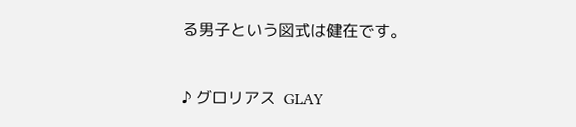る男子という図式は健在です。


♪ グロリアス  GLAY